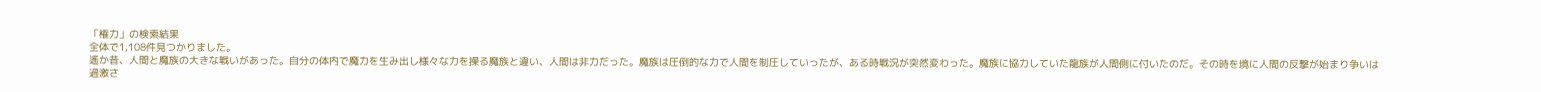「権力」の検索結果
全体で1,108件見つかりました。
遙か昔、人間と魔族の大きな戦いがあった。自分の体内で魔力を生み出し様々な力を操る魔族と違い、人間は非力だった。魔族は圧倒的な力で人間を制圧していったが、ある時戦況が突然変わった。魔族に協力していた龍族が人間側に付いたのだ。その時を境に人間の反撃が始まり争いは過激さ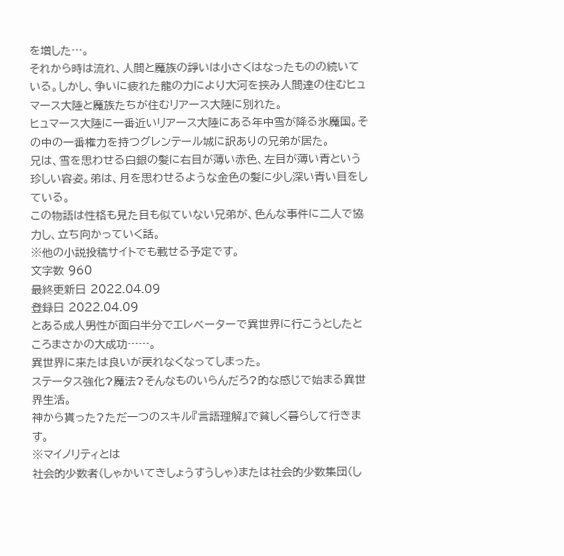を増した…。
それから時は流れ、人間と魔族の諍いは小さくはなったものの続いている。しかし、争いに疲れた龍の力により大河を挟み人間達の住むヒュマース大陸と魔族たちが住むリアース大陸に別れた。
ヒュマース大陸に一番近いリアース大陸にある年中雪が降る氷魔国。その中の一番権力を持つグレンテール城に訳ありの兄弟が居た。
兄は、雪を思わせる白銀の髪に右目が薄い赤色、左目が薄い青という珍しい容姿。弟は、月を思わせるような金色の髪に少し深い青い目をしている。
この物語は性格も見た目も似ていない兄弟が、色んな事件に二人で協力し、立ち向かっていく話。
※他の小説投稿サイトでも載せる予定です。
文字数 960
最終更新日 2022.04.09
登録日 2022.04.09
とある成人男性が面白半分でエレベーターで異世界に行こうとしたところまさかの大成功……。
異世界に来たは良いが戻れなくなってしまった。
ステータス強化?魔法?そんなものいらんだろ?的な感じで始まる異世界生活。
神から貰った?ただ一つのスキル『言語理解』で貧しく暮らして行きます。
※マイノリティとは
社会的少数者(しゃかいてきしょうすうしゃ)または社会的少数集団(し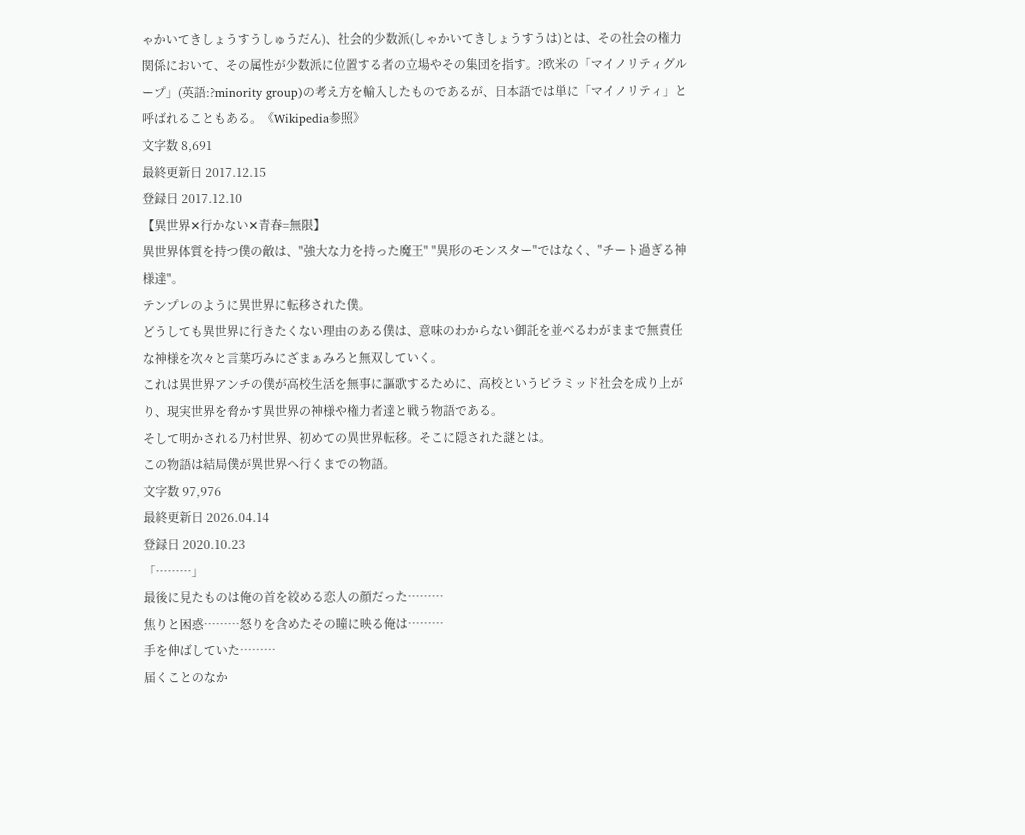ゃかいてきしょうすうしゅうだん)、社会的少数派(しゃかいてきしょうすうは)とは、その社会の権力関係において、その属性が少数派に位置する者の立場やその集団を指す。?欧米の「マイノリティグループ」(英語:?minority group)の考え方を輸入したものであるが、日本語では単に「マイノリティ」と呼ばれることもある。《Wikipedia参照》
文字数 8,691
最終更新日 2017.12.15
登録日 2017.12.10
【異世界✕行かない✕青春=無限】
異世界体質を持つ僕の敵は、"強大な力を持った魔王" "異形のモンスター"ではなく、"チート過ぎる神様達"。
テンプレのように異世界に転移された僕。
どうしても異世界に行きたくない理由のある僕は、意味のわからない御託を並べるわがままで無責任な神様を次々と言葉巧みにざまぁみろと無双していく。
これは異世界アンチの僕が高校生活を無事に謳歌するために、高校というピラミッド社会を成り上がり、現実世界を脅かす異世界の神様や権力者達と戦う物語である。
そして明かされる乃村世界、初めての異世界転移。そこに隠された謎とは。
この物語は結局僕が異世界へ行くまでの物語。
文字数 97,976
最終更新日 2026.04.14
登録日 2020.10.23
「………」
最後に見たものは俺の首を絞める恋人の顔だった………
焦りと困惑………怒りを含めたその瞳に映る俺は………
手を伸ばしていた………
届くことのなか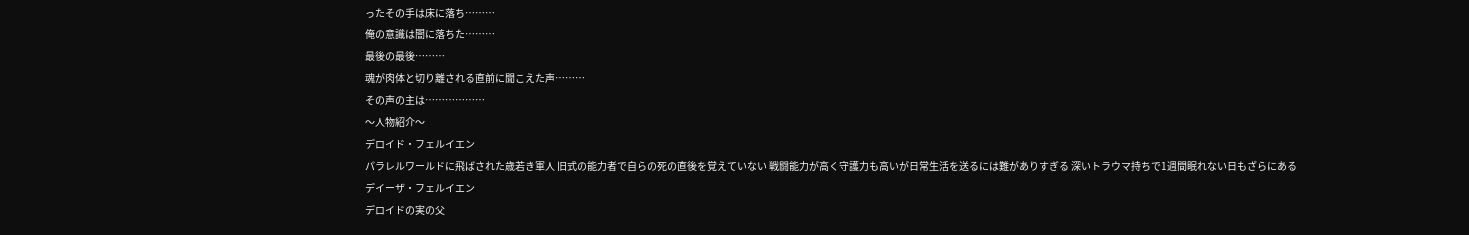ったその手は床に落ち………
俺の意識は闇に落ちた………
最後の最後………
魂が肉体と切り離される直前に聞こえた声………
その声の主は………………
〜人物紹介〜
デロイド・フェルイエン
パラレルワールドに飛ばされた歳若き軍人 旧式の能力者で自らの死の直後を覚えていない 戦闘能力が高く守護力も高いが日常生活を送るには難がありすぎる 深いトラウマ持ちで1週間眠れない日もざらにある
デイーザ・フェルイエン
デロイドの実の父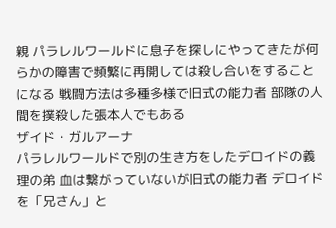親 パラレルワールドに息子を探しにやってきたが何らかの障害で頻繁に再開しては殺し合いをすることになる 戦闘方法は多種多様で旧式の能力者 部隊の人間を撲殺した張本人でもある
ザイド・ガルアーナ
パラレルワールドで別の生き方をしたデロイドの義理の弟 血は繋がっていないが旧式の能力者 デロイドを「兄さん」と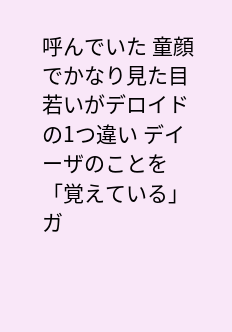呼んでいた 童顔でかなり見た目若いがデロイドの1つ違い デイーザのことを「覚えている」
ガ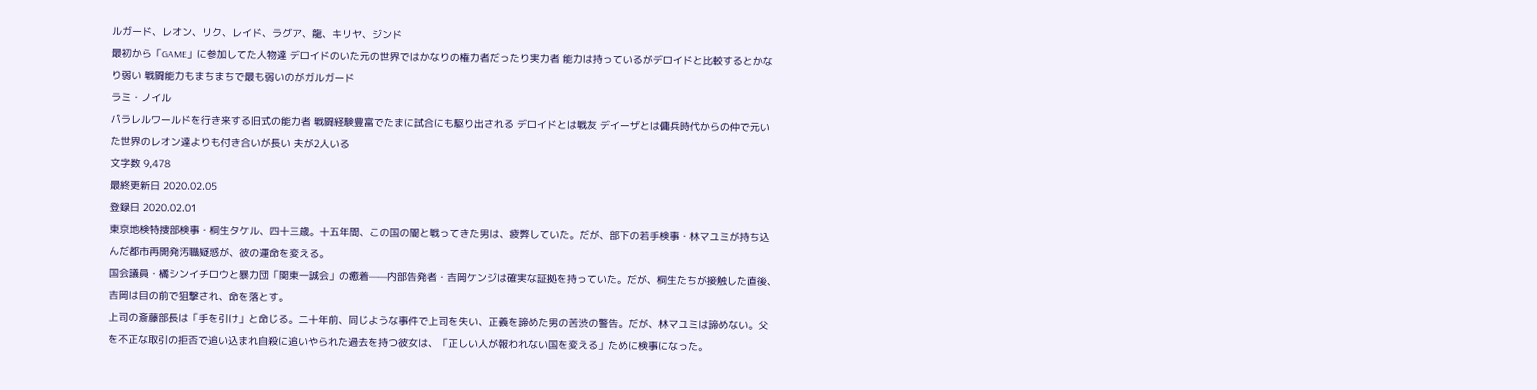ルガード、レオン、リク、レイド、ラグア、龍、キリヤ、ジンド
最初から「GAME」に参加してた人物達 デロイドのいた元の世界ではかなりの権力者だったり実力者 能力は持っているがデロイドと比較するとかなり弱い 戦闘能力もまちまちで最も弱いのがガルガード
ラミ・ノイル
パラレルワールドを行き来する旧式の能力者 戦闘経験豊富でたまに試合にも駆り出される デロイドとは戦友 デイーザとは傭兵時代からの仲で元いた世界のレオン達よりも付き合いが長い 夫が2人いる
文字数 9,478
最終更新日 2020.02.05
登録日 2020.02.01
東京地検特捜部検事・桐生タケル、四十三歳。十五年間、この国の闇と戦ってきた男は、疲弊していた。だが、部下の若手検事・林マユミが持ち込んだ都市再開発汚職疑惑が、彼の運命を変える。
国会議員・橘シンイチロウと暴力団「関東一誠会」の癒着——内部告発者・吉岡ケンジは確実な証拠を持っていた。だが、桐生たちが接触した直後、吉岡は目の前で狙撃され、命を落とす。
上司の斎藤部長は「手を引け」と命じる。二十年前、同じような事件で上司を失い、正義を諦めた男の苦渋の警告。だが、林マユミは諦めない。父を不正な取引の拒否で追い込まれ自殺に追いやられた過去を持つ彼女は、「正しい人が報われない国を変える」ために検事になった。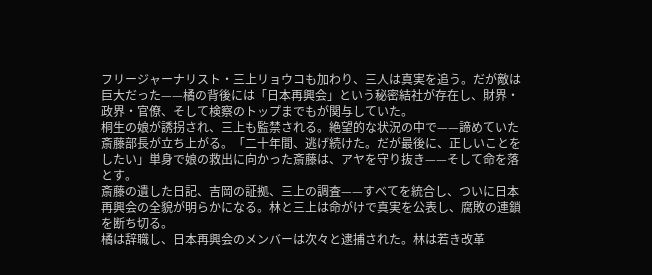フリージャーナリスト・三上リョウコも加わり、三人は真実を追う。だが敵は巨大だった——橘の背後には「日本再興会」という秘密結社が存在し、財界・政界・官僚、そして検察のトップまでもが関与していた。
桐生の娘が誘拐され、三上も監禁される。絶望的な状況の中で——諦めていた斎藤部長が立ち上がる。「二十年間、逃げ続けた。だが最後に、正しいことをしたい」単身で娘の救出に向かった斎藤は、アヤを守り抜き——そして命を落とす。
斎藤の遺した日記、吉岡の証拠、三上の調査——すべてを統合し、ついに日本再興会の全貌が明らかになる。林と三上は命がけで真実を公表し、腐敗の連鎖を断ち切る。
橘は辞職し、日本再興会のメンバーは次々と逮捕された。林は若き改革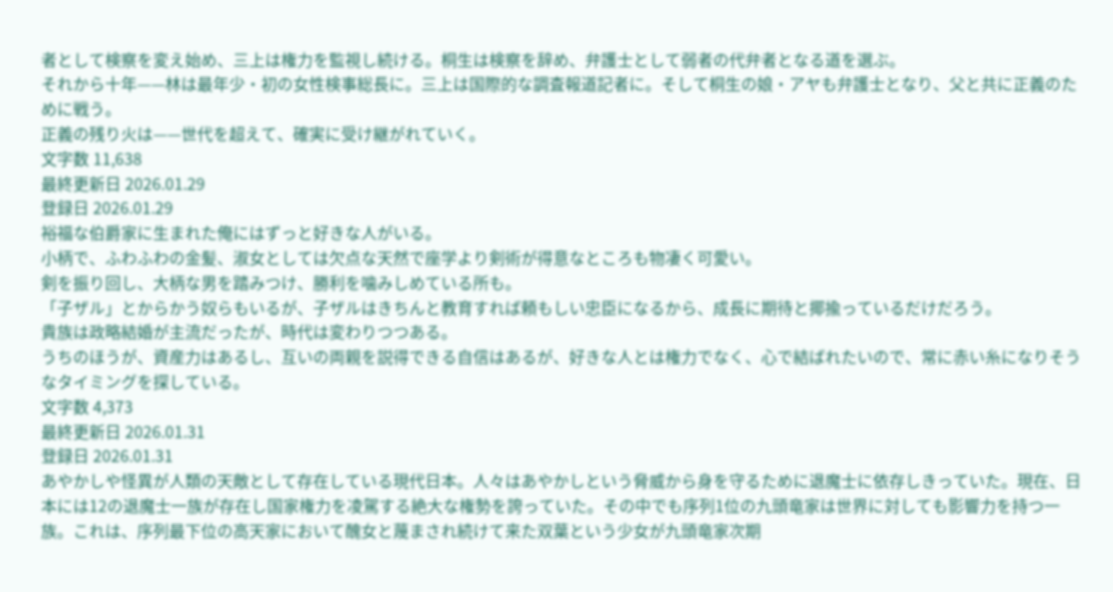者として検察を変え始め、三上は権力を監視し続ける。桐生は検察を辞め、弁護士として弱者の代弁者となる道を選ぶ。
それから十年——林は最年少・初の女性検事総長に。三上は国際的な調査報道記者に。そして桐生の娘・アヤも弁護士となり、父と共に正義のために戦う。
正義の残り火は——世代を超えて、確実に受け継がれていく。
文字数 11,638
最終更新日 2026.01.29
登録日 2026.01.29
裕福な伯爵家に生まれた俺にはずっと好きな人がいる。
小柄で、ふわふわの金髪、淑女としては欠点な天然で座学より剣術が得意なところも物凄く可愛い。
剣を振り回し、大柄な男を踏みつけ、勝利を噛みしめている所も。
「子ザル」とからかう奴らもいるが、子ザルはきちんと教育すれば頼もしい忠臣になるから、成長に期待と揶揄っているだけだろう。
貴族は政略結婚が主流だったが、時代は変わりつつある。
うちのほうが、資産力はあるし、互いの両親を説得できる自信はあるが、好きな人とは権力でなく、心で結ばれたいので、常に赤い糸になりそうなタイミングを探している。
文字数 4,373
最終更新日 2026.01.31
登録日 2026.01.31
あやかしや怪異が人類の天敵として存在している現代日本。人々はあやかしという脅威から身を守るために退魔士に依存しきっていた。現在、日本には12の退魔士一族が存在し国家権力を凌駕する絶大な権勢を誇っていた。その中でも序列1位の九頭竜家は世界に対しても影響力を持つ一族。これは、序列最下位の高天家において醜女と蔑まされ続けて来た双葉という少女が九頭竜家次期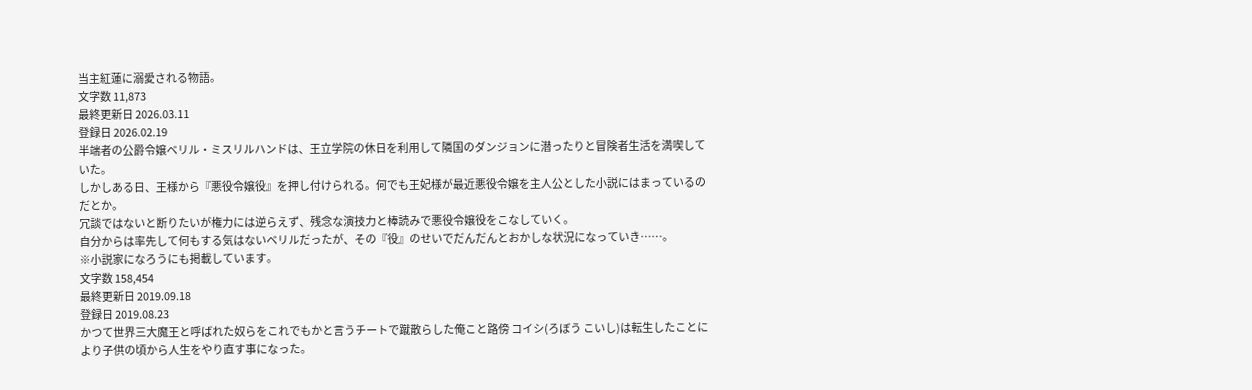当主紅蓮に溺愛される物語。
文字数 11,873
最終更新日 2026.03.11
登録日 2026.02.19
半端者の公爵令嬢ベリル・ミスリルハンドは、王立学院の休日を利用して隣国のダンジョンに潜ったりと冒険者生活を満喫していた。
しかしある日、王様から『悪役令嬢役』を押し付けられる。何でも王妃様が最近悪役令嬢を主人公とした小説にはまっているのだとか。
冗談ではないと断りたいが権力には逆らえず、残念な演技力と棒読みで悪役令嬢役をこなしていく。
自分からは率先して何もする気はないベリルだったが、その『役』のせいでだんだんとおかしな状況になっていき……。
※小説家になろうにも掲載しています。
文字数 158,454
最終更新日 2019.09.18
登録日 2019.08.23
かつて世界三大魔王と呼ばれた奴らをこれでもかと言うチートで蹴散らした俺こと路傍 コイシ(ろぼう こいし)は転生したことにより子供の頃から人生をやり直す事になった。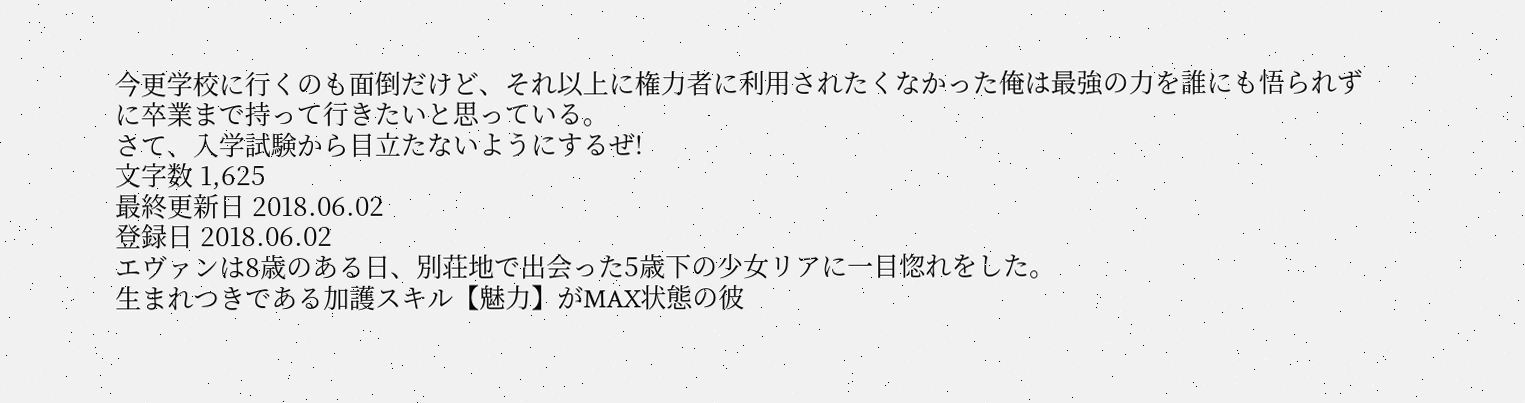今更学校に行くのも面倒だけど、それ以上に権力者に利用されたくなかった俺は最強の力を誰にも悟られずに卒業まで持って行きたいと思っている。
さて、入学試験から目立たないようにするぜ!
文字数 1,625
最終更新日 2018.06.02
登録日 2018.06.02
エヴァンは8歳のある日、別荘地で出会った5歳下の少女リアに一目惚れをした。
生まれつきである加護スキル【魅力】がMAX状態の彼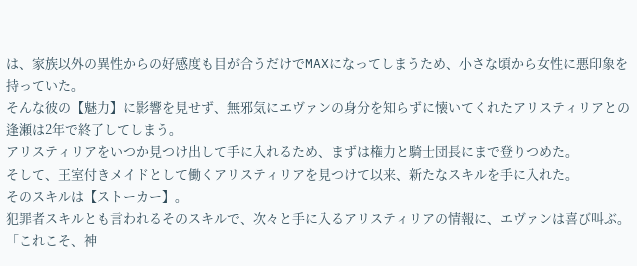は、家族以外の異性からの好感度も目が合うだけでMAXになってしまうため、小さな頃から女性に悪印象を持っていた。
そんな彼の【魅力】に影響を見せず、無邪気にエヴァンの身分を知らずに懐いてくれたアリスティリアとの逢瀬は2年で終了してしまう。
アリスティリアをいつか見つけ出して手に入れるため、まずは権力と騎士団長にまで登りつめた。
そして、王室付きメイドとして働くアリスティリアを見つけて以来、新たなスキルを手に入れた。
そのスキルは【ストーカー】。
犯罪者スキルとも言われるそのスキルで、次々と手に入るアリスティリアの情報に、エヴァンは喜び叫ぶ。
「これこそ、神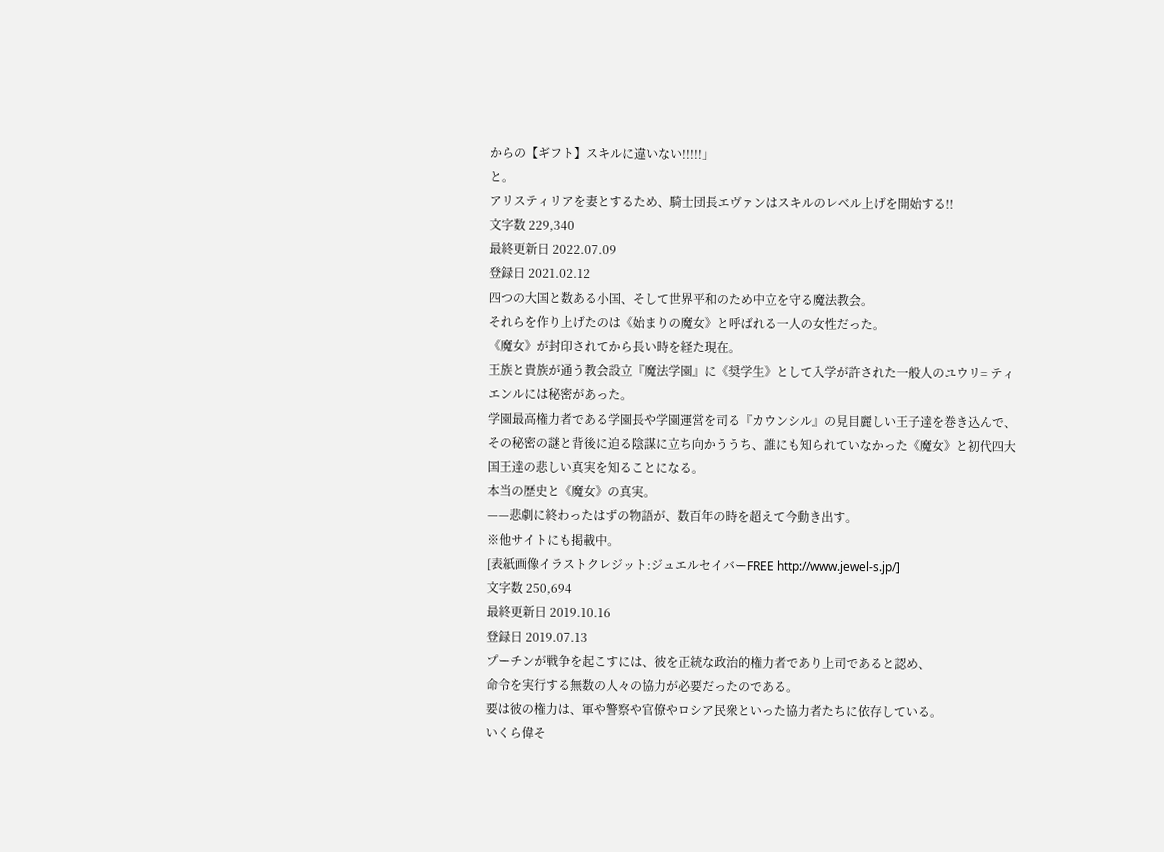からの【ギフト】スキルに違いない!!!!!」
と。
アリスティリアを妻とするため、騎士団長エヴァンはスキルのレベル上げを開始する!!
文字数 229,340
最終更新日 2022.07.09
登録日 2021.02.12
四つの大国と数ある小国、そして世界平和のため中立を守る魔法教会。
それらを作り上げたのは《始まりの魔女》と呼ばれる一人の女性だった。
《魔女》が封印されてから長い時を経た現在。
王族と貴族が通う教会設立『魔法学園』に《奨学生》として入学が許された一般人のユウリ= ティエンルには秘密があった。
学園最高権力者である学園長や学園運営を司る『カウンシル』の見目麗しい王子達を巻き込んで、その秘密の謎と背後に迫る陰謀に立ち向かううち、誰にも知られていなかった《魔女》と初代四大国王達の悲しい真実を知ることになる。
本当の歴史と《魔女》の真実。
——悲劇に終わったはずの物語が、数百年の時を超えて今動き出す。
※他サイトにも掲載中。
[表紙画像イラストクレジット:ジュエルセイバーFREE http://www.jewel-s.jp/]
文字数 250,694
最終更新日 2019.10.16
登録日 2019.07.13
プーチンが戦争を起こすには、彼を正統な政治的権力者であり上司であると認め、
命令を実行する無数の人々の協力が必要だったのである。
要は彼の権力は、軍や警察や官僚やロシア民衆といった協力者たちに依存している。
いくら偉そ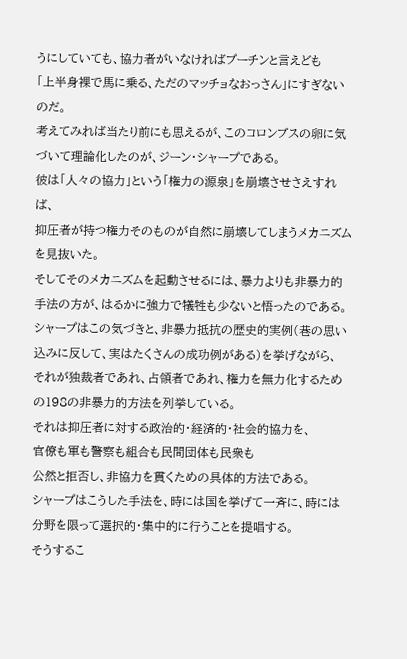うにしていても、協力者がいなければプーチンと言えども
「上半身裸で馬に乗る、ただのマッチョなおっさん」にすぎないのだ。
考えてみれば当たり前にも思えるが、このコロンブスの卵に気づいて理論化したのが、ジーン・シャープである。
彼は「人々の協力」という「権力の源泉」を崩壊させさえすれば、
抑圧者が持つ権力そのものが自然に崩壊してしまうメカニズムを見抜いた。
そしてそのメカニズムを起動させるには、暴力よりも非暴力的手法の方が、はるかに強力で犠牲も少ないと悟ったのである。
シャープはこの気づきと、非暴力抵抗の歴史的実例(巷の思い込みに反して、実はたくさんの成功例がある)を挙げながら、
それが独裁者であれ、占領者であれ、権力を無力化するための198の非暴力的方法を列挙している。
それは抑圧者に対する政治的・経済的・社会的協力を、
官僚も軍も警察も組合も民間団体も民衆も
公然と拒否し、非協力を貫くための具体的方法である。
シャープはこうした手法を、時には国を挙げて一斉に、時には分野を限って選択的・集中的に行うことを提唱する。
そうするこ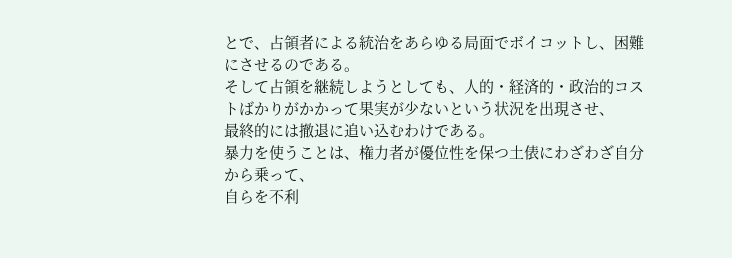とで、占領者による統治をあらゆる局面でボイコットし、困難にさせるのである。
そして占領を継続しようとしても、人的・経済的・政治的コストばかりがかかって果実が少ないという状況を出現させ、
最終的には撤退に追い込むわけである。
暴力を使うことは、権力者が優位性を保つ土俵にわざわざ自分から乗って、
自らを不利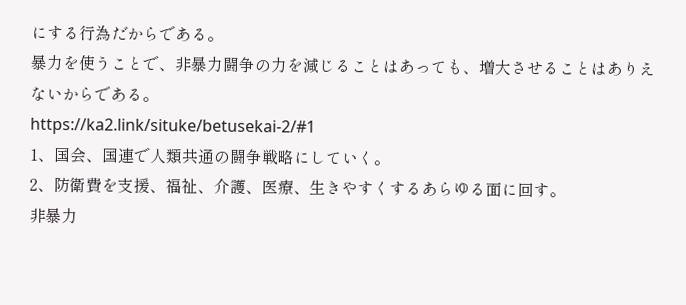にする行為だからである。
暴力を使うことで、非暴力闘争の力を減じることはあっても、増大させることはありえないからである。
https://ka2.link/situke/betusekai-2/#1
1、国会、国連で人類共通の闘争戦略にしていく。
2、防衛費を支援、福祉、介護、医療、生きやすくするあらゆる面に回す。
非暴力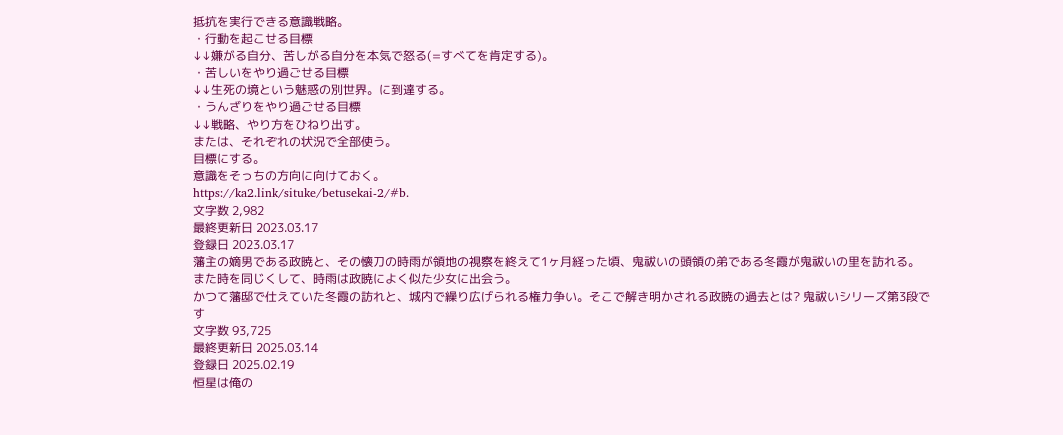抵抗を実行できる意識戦略。
・行動を起こせる目標
↓↓嫌がる自分、苦しがる自分を本気で怒る(=すべてを肯定する)。
・苦しいをやり過ごせる目標
↓↓生死の境という魅惑の別世界。に到達する。
・うんざりをやり過ごせる目標
↓↓戦略、やり方をひねり出す。
または、それぞれの状況で全部使う。
目標にする。
意識をそっちの方向に向けておく。
https://ka2.link/situke/betusekai-2/#b.
文字数 2,982
最終更新日 2023.03.17
登録日 2023.03.17
藩主の嫡男である政暁と、その懐刀の時雨が領地の視察を終えて1ヶ月経った頃、鬼祓いの頭領の弟である冬霞が鬼祓いの里を訪れる。
また時を同じくして、時雨は政暁によく似た少女に出会う。
かつて藩邸で仕えていた冬霞の訪れと、城内で繰り広げられる権力争い。そこで解き明かされる政暁の過去とは? 鬼祓いシリーズ第3段です
文字数 93,725
最終更新日 2025.03.14
登録日 2025.02.19
恒星は俺の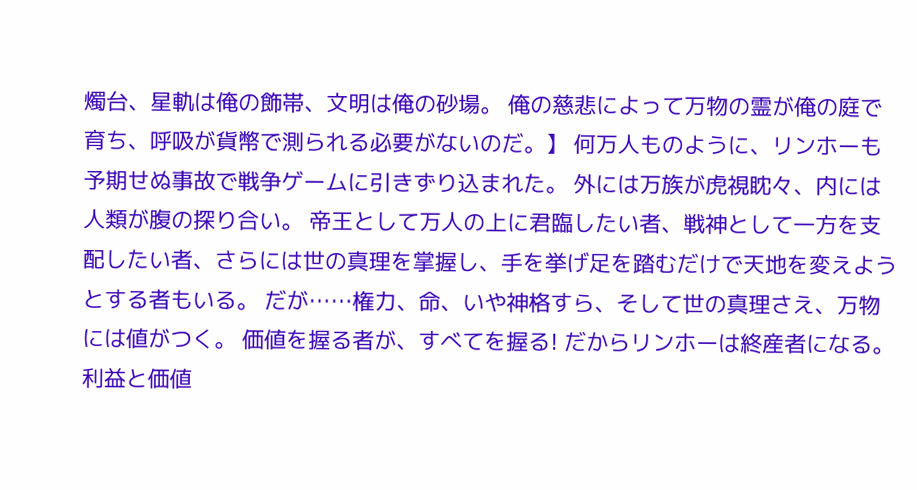燭台、星軌は俺の飾帯、文明は俺の砂場。 俺の慈悲によって万物の霊が俺の庭で育ち、呼吸が貨幣で測られる必要がないのだ。】 何万人ものように、リンホーも予期せぬ事故で戦争ゲームに引きずり込まれた。 外には万族が虎視眈々、内には人類が腹の探り合い。 帝王として万人の上に君臨したい者、戦神として一方を支配したい者、さらには世の真理を掌握し、手を挙げ足を踏むだけで天地を変えようとする者もいる。 だが……権力、命、いや神格すら、そして世の真理さえ、万物には値がつく。 価値を握る者が、すべてを握る! だからリンホーは終産者になる。利益と価値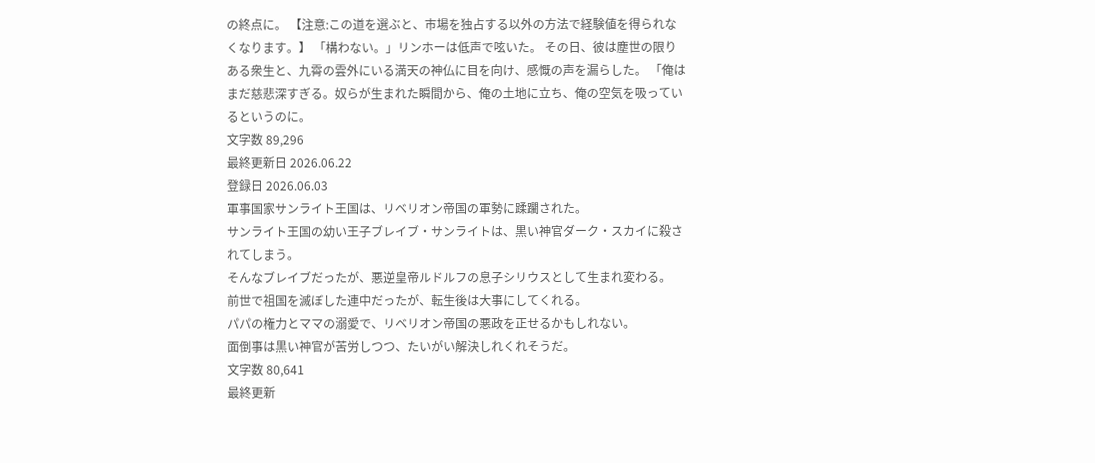の終点に。 【注意:この道を選ぶと、市場を独占する以外の方法で経験値を得られなくなります。】 「構わない。」リンホーは低声で呟いた。 その日、彼は塵世の限りある衆生と、九霄の雲外にいる満天の神仏に目を向け、感慨の声を漏らした。 「俺はまだ慈悲深すぎる。奴らが生まれた瞬間から、俺の土地に立ち、俺の空気を吸っているというのに。
文字数 89,296
最終更新日 2026.06.22
登録日 2026.06.03
軍事国家サンライト王国は、リベリオン帝国の軍勢に蹂躙された。
サンライト王国の幼い王子ブレイブ・サンライトは、黒い神官ダーク・スカイに殺されてしまう。
そんなブレイブだったが、悪逆皇帝ルドルフの息子シリウスとして生まれ変わる。
前世で祖国を滅ぼした連中だったが、転生後は大事にしてくれる。
パパの権力とママの溺愛で、リベリオン帝国の悪政を正せるかもしれない。
面倒事は黒い神官が苦労しつつ、たいがい解決しれくれそうだ。
文字数 80,641
最終更新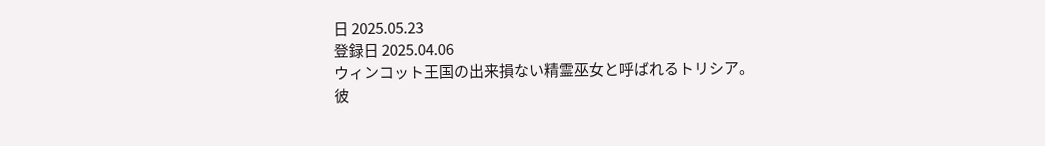日 2025.05.23
登録日 2025.04.06
ウィンコット王国の出来損ない精霊巫女と呼ばれるトリシア。
彼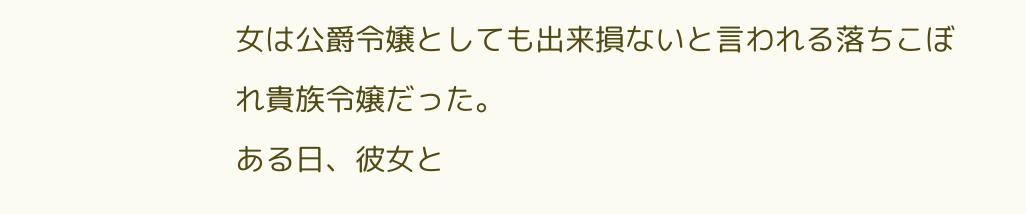女は公爵令嬢としても出来損ないと言われる落ちこぼれ貴族令嬢だった。
ある日、彼女と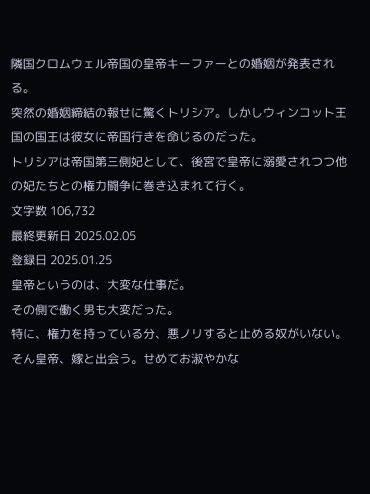隣国クロムウェル帝国の皇帝キーファーとの婚姻が発表される。
突然の婚姻締結の報せに驚くトリシア。しかしウィンコット王国の国王は彼女に帝国行きを命じるのだった。
トリシアは帝国第三側妃として、後宮で皇帝に溺愛されつつ他の妃たちとの権力闘争に巻き込まれて行く。
文字数 106,732
最終更新日 2025.02.05
登録日 2025.01.25
皇帝というのは、大変な仕事だ。
その側で働く男も大変だった。
特に、権力を持っている分、悪ノリすると止める奴がいない。
そん皇帝、嫁と出会う。せめてお淑やかな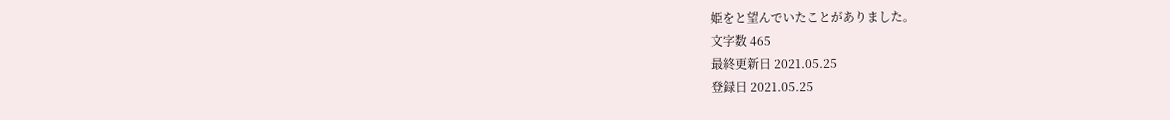姫をと望んでいたことがありました。
文字数 465
最終更新日 2021.05.25
登録日 2021.05.25